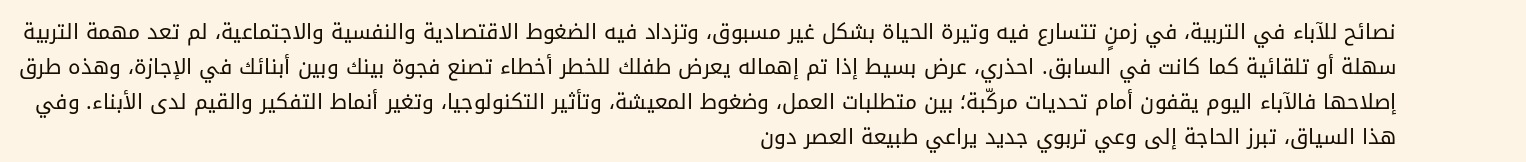نصائح للآباء في التربية، في زمنٍ تتسارع فيه وتيرة الحياة بشكل غير مسبوق، وتزداد فيه الضغوط الاقتصادية والنفسية والاجتماعية، لم تعد مهمة التربية سهلة أو تلقائية كما كانت في السابق. احذري، عرض بسيط إذا تم إهماله يعرض طفلك للخطر أخطاء تصنع فجوة بينك وبين أبنائك في الإجازة، وهذه طرق إصلاحها فالآباء اليوم يقفون أمام تحديات مركّبة؛ بين متطلبات العمل، وضغوط المعيشة، وتأثير التكنولوجيا، وتغير أنماط التفكير والقيم لدى الأبناء. وفي هذا السياق، تبرز الحاجة إلى وعي تربوي جديد يراعي طبيعة العصر دون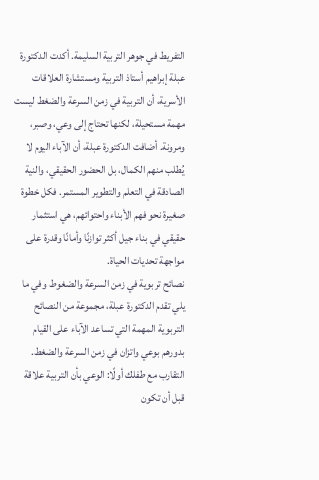التفريط في جوهر التربية السليمة. أكدت الدكتورة عبلة إبراهيم أستاذ التربية ومستشارة العلاقات الأسرية، أن التربية في زمن السرعة والضغط ليست مهمة مستحيلة، لكنها تحتاج إلى وعي، وصبر، ومرونة. أضافت الدكتورة عبلة، أن الآباء اليوم لا يُطلب منهم الكمال، بل الحضور الحقيقي، والنية الصادقة في التعلم والتطوير المستمر. فكل خطوة صغيرة نحو فهم الأبناء واحتوائهم، هي استثمار حقيقي في بناء جيل أكثر توازنًا وأمانًا وقدرة على مواجهة تحديات الحياة.
نصائح تربوية في زمن السرعة والضغوط وفي ما يلي تقدم الدكتورة عبلة، مجموعة من النصائح التربوية المهمة التي تساعد الآباء على القيام بدورهم بوعي واتزان في زمن السرعة والضغط. التقارب مع طفلك أولًا: الوعي بأن التربية علاقة قبل أن تكون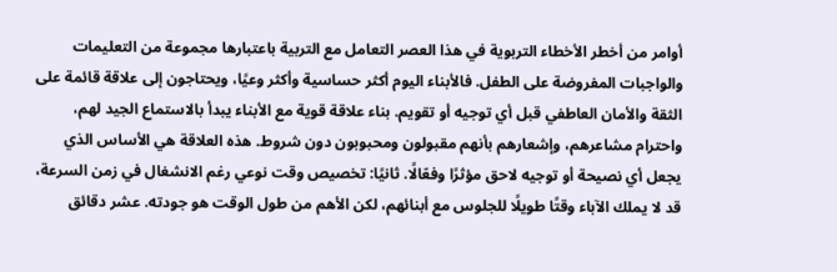أوامر من أخطر الأخطاء التربوية في هذا العصر التعامل مع التربية باعتبارها مجموعة من التعليمات والواجبات المفروضة على الطفل. فالأبناء اليوم أكثر حساسية وأكثر وعيًا، ويحتاجون إلى علاقة قائمة على الثقة والأمان العاطفي قبل أي توجيه أو تقويم. بناء علاقة قوية مع الأبناء يبدأ بالاستماع الجيد لهم، واحترام مشاعرهم، وإشعارهم بأنهم مقبولون ومحبوبون دون شروط. هذه العلاقة هي الأساس الذي يجعل أي نصيحة أو توجيه لاحق مؤثرًا وفعّالًا. ثانيًا: تخصيص وقت نوعي رغم الانشغال في زمن السرعة، قد لا يملك الآباء وقتًا طويلًا للجلوس مع أبنائهم، لكن الأهم من طول الوقت هو جودته. عشر دقائق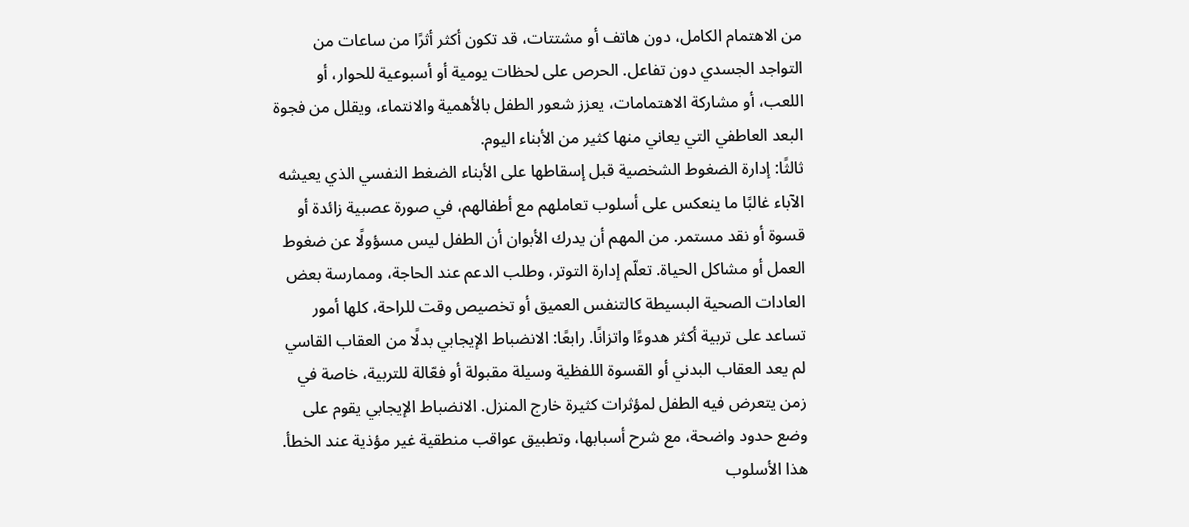من الاهتمام الكامل، دون هاتف أو مشتتات، قد تكون أكثر أثرًا من ساعات من التواجد الجسدي دون تفاعل. الحرص على لحظات يومية أو أسبوعية للحوار، أو اللعب، أو مشاركة الاهتمامات، يعزز شعور الطفل بالأهمية والانتماء، ويقلل من فجوة البعد العاطفي التي يعاني منها كثير من الأبناء اليوم.
ثالثًا: إدارة الضغوط الشخصية قبل إسقاطها على الأبناء الضغط النفسي الذي يعيشه الآباء غالبًا ما ينعكس على أسلوب تعاملهم مع أطفالهم، في صورة عصبية زائدة أو قسوة أو نقد مستمر. من المهم أن يدرك الأبوان أن الطفل ليس مسؤولًا عن ضغوط العمل أو مشاكل الحياة. تعلّم إدارة التوتر، وطلب الدعم عند الحاجة، وممارسة بعض العادات الصحية البسيطة كالتنفس العميق أو تخصيص وقت للراحة، كلها أمور تساعد على تربية أكثر هدوءًا واتزانًا. رابعًا: الانضباط الإيجابي بدلًا من العقاب القاسي لم يعد العقاب البدني أو القسوة اللفظية وسيلة مقبولة أو فعّالة للتربية، خاصة في زمن يتعرض فيه الطفل لمؤثرات كثيرة خارج المنزل. الانضباط الإيجابي يقوم على وضع حدود واضحة، مع شرح أسبابها، وتطبيق عواقب منطقية غير مؤذية عند الخطأ. هذا الأسلوب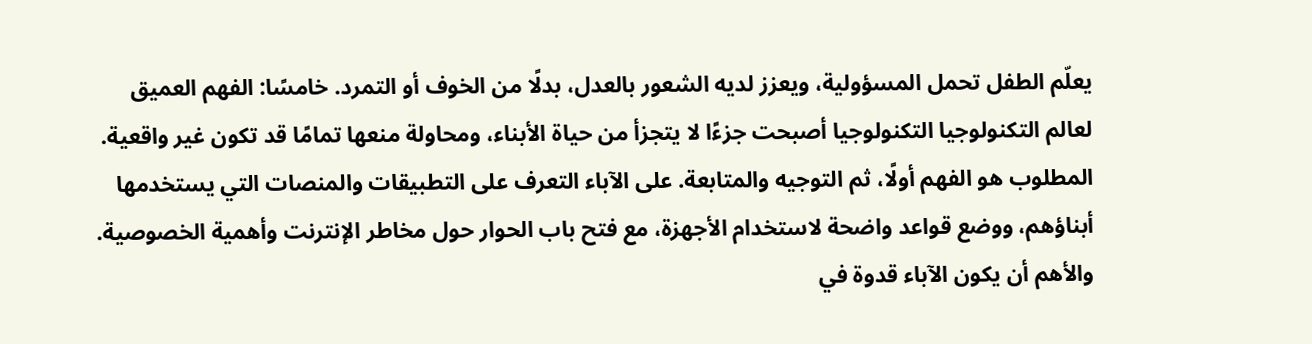يعلّم الطفل تحمل المسؤولية، ويعزز لديه الشعور بالعدل، بدلًا من الخوف أو التمرد. خامسًا: الفهم العميق لعالم التكنولوجيا التكنولوجيا أصبحت جزءًا لا يتجزأ من حياة الأبناء، ومحاولة منعها تمامًا قد تكون غير واقعية. المطلوب هو الفهم أولًا، ثم التوجيه والمتابعة. على الآباء التعرف على التطبيقات والمنصات التي يستخدمها أبناؤهم، ووضع قواعد واضحة لاستخدام الأجهزة، مع فتح باب الحوار حول مخاطر الإنترنت وأهمية الخصوصية. والأهم أن يكون الآباء قدوة في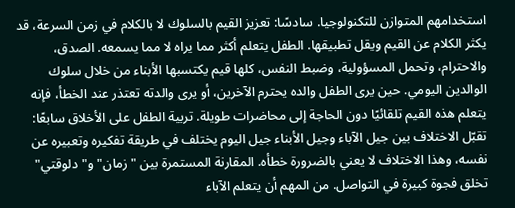استخدامهم المتوازن للتكنولوجيا. سادسًا: تعزيز القيم بالسلوك لا بالكلام في زمن السرعة، قد يكثر الكلام عن القيم ويقل تطبيقها. الطفل يتعلم أكثر مما يراه لا مما يسمعه. الصدق، والاحترام، وتحمل المسؤولية، وضبط النفس، كلها قيم يكتسبها الأبناء من خلال سلوك الوالدين اليومي. حين يرى الطفل والده يحترم الآخرين، أو يرى والدته تعتذر عند الخطأ، فإنه يتعلم هذه القيم تلقائيًا دون الحاجة إلى محاضرات طويلة. تربية الطفل على الأخلاق سابعًا: تقبّل الاختلاف بين جيل الآباء وجيل الأبناء جيل اليوم يختلف في طريقة تفكيره وتعبيره عن نفسه، وهذا الاختلاف لا يعني بالضرورة خطأه. المقارنة المستمرة بين "زمان" و"دلوقتي" تخلق فجوة كبيرة في التواصل. من المهم أن يتعلم الآباء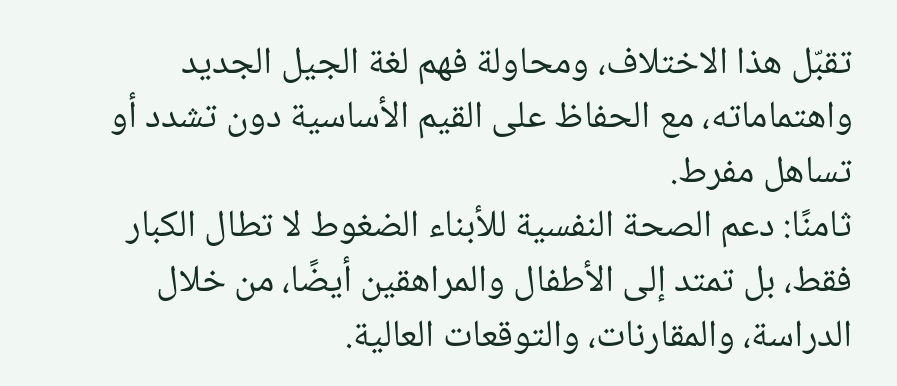تقبّل هذا الاختلاف، ومحاولة فهم لغة الجيل الجديد واهتماماته، مع الحفاظ على القيم الأساسية دون تشدد أو تساهل مفرط.
ثامنًا: دعم الصحة النفسية للأبناء الضغوط لا تطال الكبار فقط، بل تمتد إلى الأطفال والمراهقين أيضًا، من خلال الدراسة، والمقارنات، والتوقعات العالية.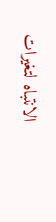الانتباه لتغيرات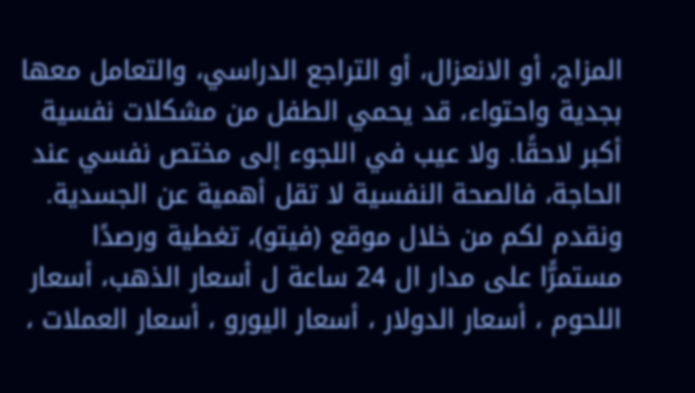المزاج، أو الانعزال، أو التراجع الدراسي، والتعامل معها بجدية واحتواء، قد يحمي الطفل من مشكلات نفسية أكبر لاحقًا. ولا عيب في اللجوء إلى مختص نفسي عند الحاجة، فالصحة النفسية لا تقل أهمية عن الجسدية. ونقدم لكم من خلال موقع (فيتو)، تغطية ورصدًا مستمرًّا على مدار ال 24 ساعة ل أسعار الذهب، أسعار اللحوم ، أسعار الدولار ، أسعار اليورو ، أسعار العملات ،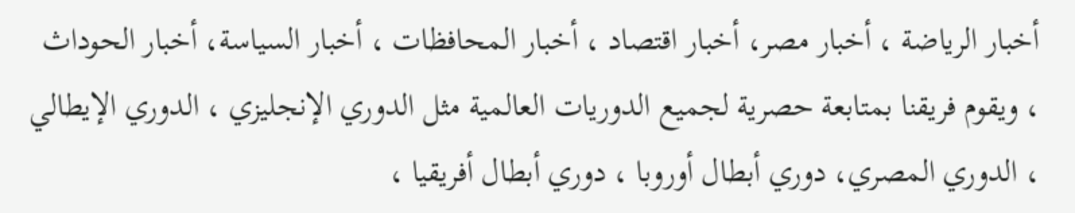أخبار الرياضة ، أخبار مصر، أخبار اقتصاد ، أخبار المحافظات ، أخبار السياسة، أخبار الحوداث ، ويقوم فريقنا بمتابعة حصرية لجميع الدوريات العالمية مثل الدوري الإنجليزي ، الدوري الإيطالي ، الدوري المصري، دوري أبطال أوروبا ، دوري أبطال أفريقيا ،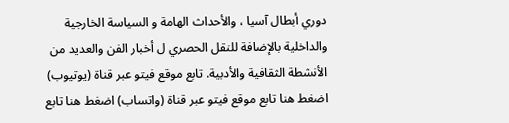دوري أبطال آسيا ، والأحداث الهامة و السياسة الخارجية والداخلية بالإضافة للنقل الحصري ل أخبار الفن والعديد من الأنشطة الثقافية والأدبية. تابع موقع فيتو عبر قناة (يوتيوب) اضغط هنا تابع موقع فيتو عبر قناة (واتساب) اضغط هنا تابع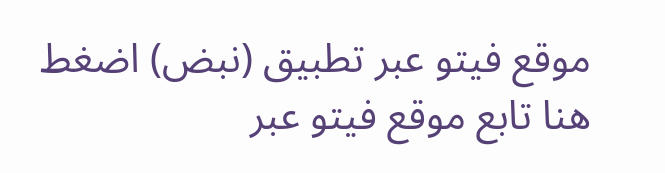موقع فيتو عبر تطبيق (نبض) اضغط هنا تابع موقع فيتو عبر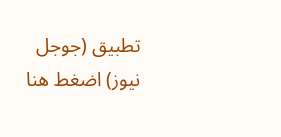تطبيق (جوجل نيوز) اضغط هنا